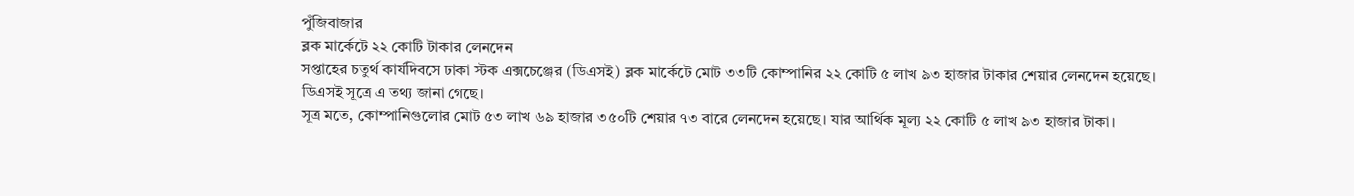পুঁজিবাজার
ব্লক মার্কেটে ২২ কোটি টাকার লেনদেন
সপ্তাহের চতুর্থ কার্যদিবসে ঢাকা স্টক এক্সচেঞ্জের (ডিএসই) ব্লক মার্কেটে মোট ৩৩টি কোম্পানির ২২ কোটি ৫ লাখ ৯৩ হাজার টাকার শেয়ার লেনদেন হয়েছে।
ডিএসই সূত্রে এ তথ্য জানা গেছে।
সূত্র মতে, কোম্পানিগুলোর মোট ৫৩ লাখ ৬৯ হাজার ৩৫০টি শেয়ার ৭৩ বারে লেনদেন হয়েছে। যার আর্থিক মূল্য ২২ কোটি ৫ লাখ ৯৩ হাজার টাকা।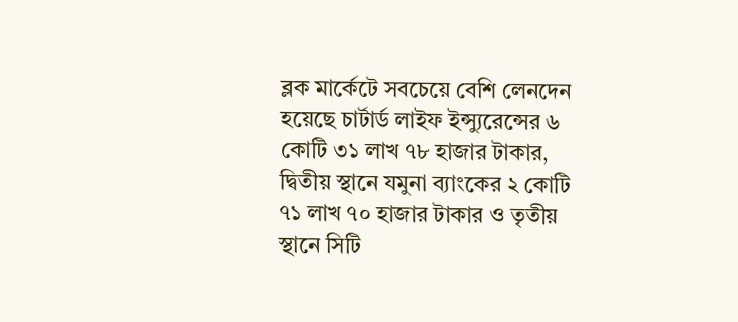ব্লক মার্কেটে সবচেয়ে বেশি লেনদেন হয়েছে চার্টার্ড লাইফ ইন্স্যুরেন্সের ৬ কোটি ৩১ লাখ ৭৮ হাজার টাকার, দ্বিতীয় স্থানে যমুনা ব্যাংকের ২ কোটি ৭১ লাখ ৭০ হাজার টাকার ও তৃতীয় স্থানে সিটি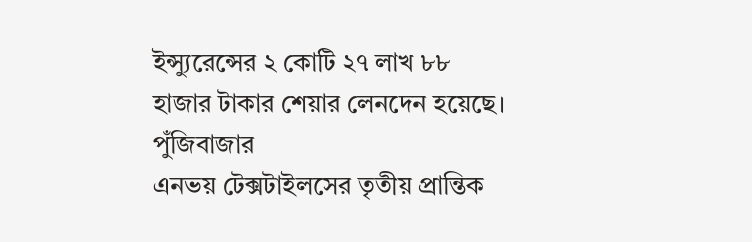ইন্স্যুরেন্সের ২ কোটি ২৭ লাখ ৮৮ হাজার টাকার শেয়ার লেনদেন হয়েছে।
পুঁজিবাজার
এনভয় টেক্সটাইলসের তৃতীয় প্রান্তিক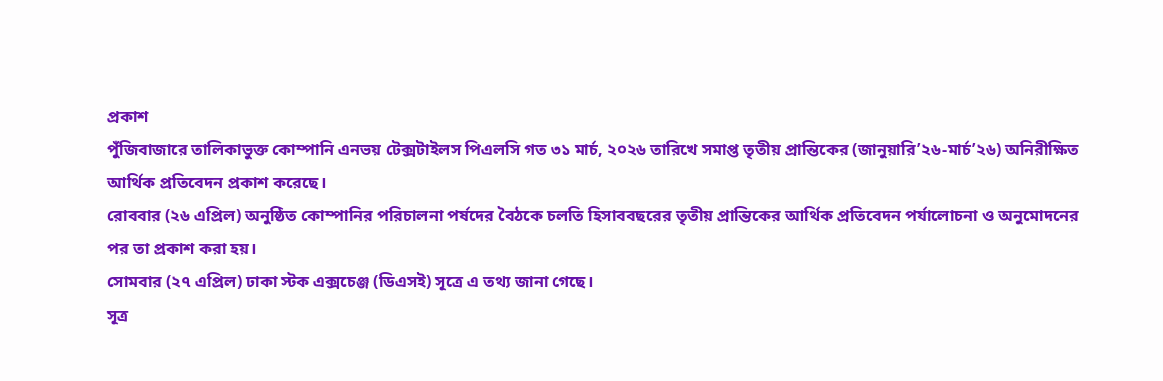প্রকাশ
পুঁজিবাজারে তালিকাভুক্ত কোম্পানি এনভয় টেক্সটাইলস পিএলসি গত ৩১ মার্চ, ২০২৬ তারিখে সমাপ্ত তৃতীয় প্রান্তিকের (জানুয়ারি’২৬-মার্চ’২৬) অনিরীক্ষিত আর্থিক প্রতিবেদন প্রকাশ করেছে।
রোববার (২৬ এপ্রিল) অনুষ্ঠিত কোম্পানির পরিচালনা পর্ষদের বৈঠকে চলতি হিসাববছরের তৃতীয় প্রান্তিকের আর্থিক প্রতিবেদন পর্যালোচনা ও অনুমোদনের পর তা প্রকাশ করা হয়।
সোমবার (২৭ এপ্রিল) ঢাকা স্টক এক্সচেঞ্জ (ডিএসই) সূত্রে এ তথ্য জানা গেছে।
সূত্র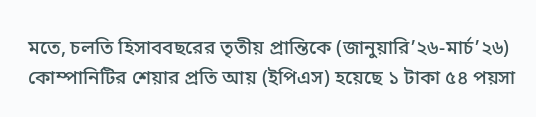মতে, চলতি হিসাববছরের তৃতীয় প্রান্তিকে (জানুয়ারি’২৬-মার্চ’২৬) কোম্পানিটির শেয়ার প্রতি আয় (ইপিএস) হয়েছে ১ টাকা ৫৪ পয়সা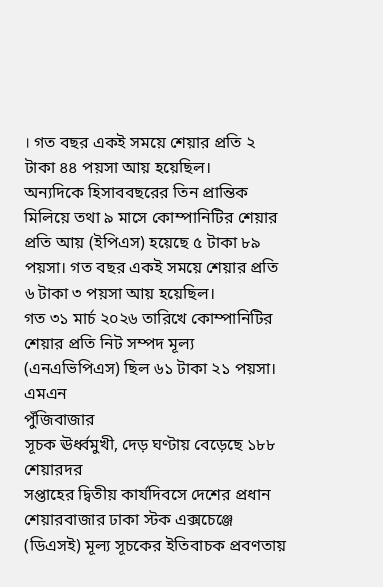। গত বছর একই সময়ে শেয়ার প্রতি ২ টাকা ৪৪ পয়সা আয় হয়েছিল।
অন্যদিকে হিসাববছরের তিন প্রান্তিক মিলিয়ে তথা ৯ মাসে কোম্পানিটির শেয়ার প্রতি আয় (ইপিএস) হয়েছে ৫ টাকা ৮৯ পয়সা। গত বছর একই সময়ে শেয়ার প্রতি ৬ টাকা ৩ পয়সা আয় হয়েছিল।
গত ৩১ মার্চ ২০২৬ তারিখে কোম্পানিটির শেয়ার প্রতি নিট সম্পদ মূল্য (এনএভিপিএস) ছিল ৬১ টাকা ২১ পয়সা।
এমএন
পুঁজিবাজার
সূচক ঊর্ধ্বমুখী, দেড় ঘণ্টায় বেড়েছে ১৮৮ শেয়ারদর
সপ্তাহের দ্বিতীয় কার্যদিবসে দেশের প্রধান শেয়ারবাজার ঢাকা স্টক এক্সচেঞ্জে (ডিএসই) মূল্য সূচকের ইতিবাচক প্রবণতায়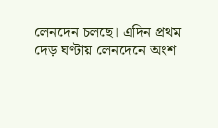লেনদেন চলছে। এদিন প্রথম দেড় ঘণ্টায় লেনদেনে অংশ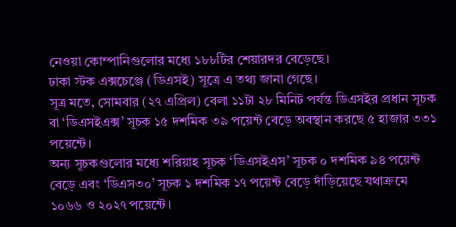নেওয়া কোম্পানিগুলোর মধ্যে ১৮৮টির শেয়ারদর বেড়েছে।
ঢাকা স্টক এক্সচেঞ্জে (ডিএসই) সূত্রে এ তথ্য জানা গেছে।
সূত্র মতে, সোমবার (২৭ এপ্রিল) বেলা ১১টা ২৮ মিনিট পর্যন্ত ডিএসইর প্রধান সূচক বা ‘ডিএসইএক্স’ সূচক ১৫ দশমিক ৩৯ পয়েন্ট বেড়ে অবস্থান করছে ৫ হাজার ৩৩১ পয়েন্টে।
অন্য সূচকগুলোর মধ্যে শরিয়াহ সূচক ‘ডিএসইএস’ সূচক ০ দশমিক ৯৪ পয়েন্ট বেড়ে এবং ‘ডিএস৩০’ সূচক ১ দশমিক ১৭ পয়েন্ট বেড়ে দাঁড়িয়েছে যথাক্রমে ১০৬৬ ও ২০২৭ পয়েন্টে।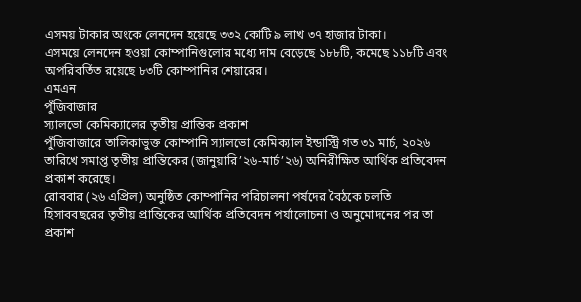এসময় টাকার অংকে লেনদেন হয়েছে ৩৩২ কোটি ৯ লাখ ৩৭ হাজার টাকা।
এসময়ে লেনদেন হওয়া কোম্পানিগুলোর মধ্যে দাম বেড়েছে ১৮৮টি, কমেছে ১১৮টি এবং অপরিবর্তিত রয়েছে ৮৩টি কোম্পানির শেয়ারের।
এমএন
পুঁজিবাজার
স্যালভো কেমিক্যালের তৃতীয় প্রান্তিক প্রকাশ
পুঁজিবাজারে তালিকাভুক্ত কোম্পানি স্যালভো কেমিক্যাল ইন্ডাস্ট্রি গত ৩১ মার্চ, ২০২৬ তারিখে সমাপ্ত তৃতীয় প্রান্তিকের (জানুয়ারি’২৬-মার্চ’২৬) অনিরীক্ষিত আর্থিক প্রতিবেদন প্রকাশ করেছে।
রোববার (২৬ এপ্রিল) অনুষ্ঠিত কোম্পানির পরিচালনা পর্ষদের বৈঠকে চলতি হিসাববছরের তৃতীয় প্রান্তিকের আর্থিক প্রতিবেদন পর্যালোচনা ও অনুমোদনের পর তা প্রকাশ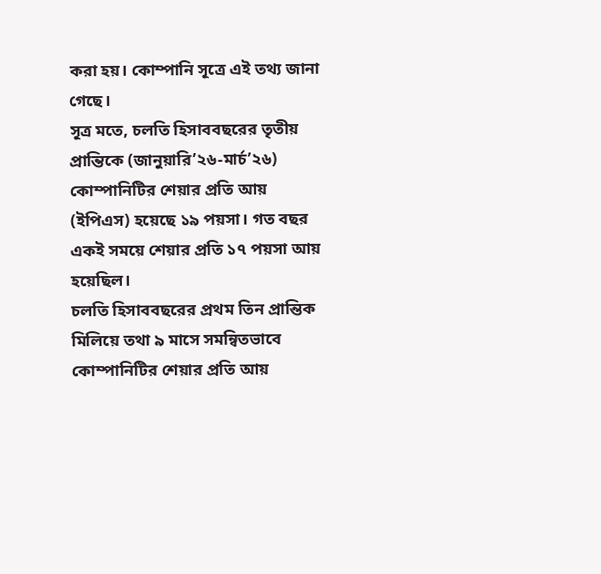করা হয়। কোম্পানি সূত্রে এই তথ্য জানা গেছে।
সূত্র মতে, চলতি হিসাববছরের তৃতীয় প্রান্তিকে (জানুয়ারি’২৬-মার্চ’২৬) কোম্পানিটির শেয়ার প্রতি আয় (ইপিএস) হয়েছে ১৯ পয়সা। গত বছর একই সময়ে শেয়ার প্রতি ১৭ পয়সা আয় হয়েছিল।
চলতি হিসাববছরের প্রথম তিন প্রান্তিক মিলিয়ে তথা ৯ মাসে সমন্বিতভাবে কোম্পানিটির শেয়ার প্রতি আয়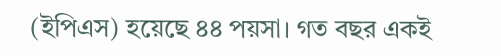(ইপিএস) হয়েছে ৪৪ পয়সা। গত বছর একই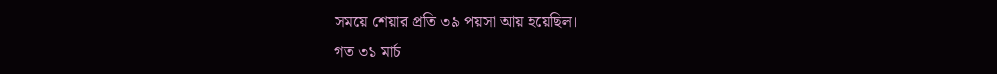সময়ে শেয়ার প্রতি ৩৯ পয়সা আয় হয়েছিল।
গত ৩১ মার্চ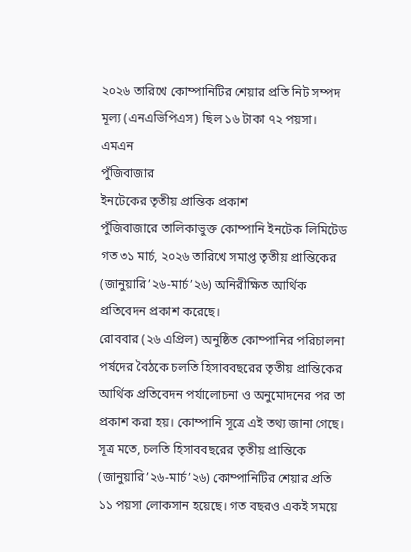২০২৬ তারিখে কোম্পানিটির শেয়ার প্রতি নিট সম্পদ মূল্য (এনএভিপিএস) ছিল ১৬ টাকা ৭২ পয়সা।
এমএন
পুঁজিবাজার
ইনটেকের তৃতীয় প্রান্তিক প্রকাশ
পুঁজিবাজারে তালিকাভুক্ত কোম্পানি ইনটেক লিমিটেড গত ৩১ মার্চ, ২০২৬ তারিখে সমাপ্ত তৃতীয় প্রান্তিকের (জানুয়ারি’২৬-মার্চ’২৬) অনিরীক্ষিত আর্থিক প্রতিবেদন প্রকাশ করেছে।
রোববার (২৬ এপ্রিল) অনুষ্ঠিত কোম্পানির পরিচালনা পর্ষদের বৈঠকে চলতি হিসাববছরের তৃতীয় প্রান্তিকের আর্থিক প্রতিবেদন পর্যালোচনা ও অনুমোদনের পর তা প্রকাশ করা হয়। কোম্পানি সূত্রে এই তথ্য জানা গেছে।
সূত্র মতে, চলতি হিসাববছরের তৃতীয় প্রান্তিকে (জানুয়ারি’২৬-মার্চ’২৬) কোম্পানিটির শেয়ার প্রতি ১১ পয়সা লোকসান হয়েছে। গত বছরও একই সময়ে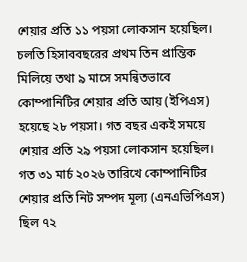শেয়ার প্রতি ১১ পয়সা লোকসান হয়েছিল।
চলতি হিসাববছরের প্রথম তিন প্রান্তিক মিলিয়ে তথা ৯ মাসে সমন্বিতভাবে কোম্পানিটির শেয়ার প্রতি আয় (ইপিএস) হয়েছে ২৮ পয়সা। গত বছর একই সময়ে শেয়ার প্রতি ২৯ পয়সা লোকসান হয়েছিল।
গত ৩১ মার্চ ২০২৬ তারিখে কোম্পানিটির শেয়ার প্রতি নিট সম্পদ মূল্য (এনএভিপিএস) ছিল ৭২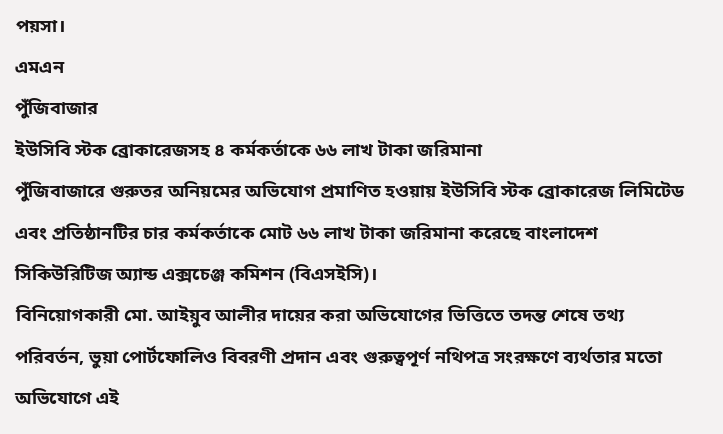পয়সা।
এমএন
পুঁজিবাজার
ইউসিবি স্টক ব্রোকারেজসহ ৪ কর্মকর্তাকে ৬৬ লাখ টাকা জরিমানা
পুঁজিবাজারে গুরুতর অনিয়মের অভিযোগ প্রমাণিত হওয়ায় ইউসিবি স্টক ব্রোকারেজ লিমিটেড এবং প্রতিষ্ঠানটির চার কর্মকর্তাকে মোট ৬৬ লাখ টাকা জরিমানা করেছে বাংলাদেশ সিকিউরিটিজ অ্যান্ড এক্সচেঞ্জ কমিশন (বিএসইসি)।
বিনিয়োগকারী মো. আইয়ুব আলীর দায়ের করা অভিযোগের ভিত্তিতে তদন্ত শেষে তথ্য পরিবর্তন, ভুয়া পোর্টফোলিও বিবরণী প্রদান এবং গুরুত্বপূর্ণ নথিপত্র সংরক্ষণে ব্যর্থতার মতো অভিযোগে এই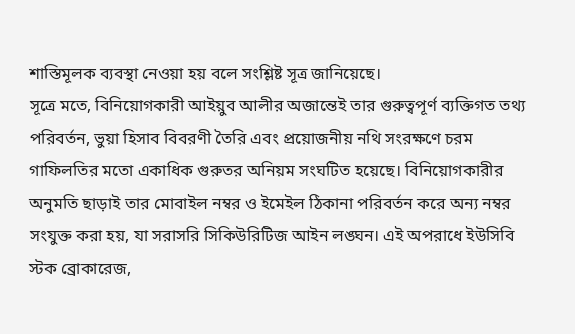শাস্তিমূলক ব্যবস্থা নেওয়া হয় বলে সংশ্লিষ্ট সূত্র জানিয়েছে।
সূত্রে মতে, বিনিয়োগকারী আইয়ুব আলীর অজান্তেই তার গুরুত্বপূর্ণ ব্যক্তিগত তথ্য পরিবর্তন, ভুয়া হিসাব বিবরণী তৈরি এবং প্রয়োজনীয় নথি সংরক্ষণে চরম গাফিলতির মতো একাধিক গুরুতর অনিয়ম সংঘটিত হয়েছে। বিনিয়োগকারীর অনুমতি ছাড়াই তার মোবাইল নম্বর ও ইমেইল ঠিকানা পরিবর্তন করে অন্য নম্বর সংযুক্ত করা হয়, যা সরাসরি সিকিউরিটিজ আইন লঙ্ঘন। এই অপরাধে ইউসিবি স্টক ব্রোকারেজ,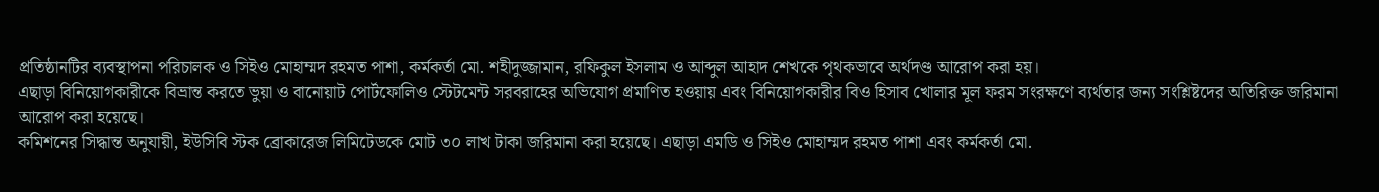প্রতিষ্ঠানটির ব্যবস্থাপনা পরিচালক ও সিইও মোহাম্মদ রহমত পাশা, কর্মকর্তা মো. শহীদুজ্জামান, রফিকুল ইসলাম ও আব্দুল আহাদ শেখকে পৃথকভাবে অর্থদণ্ড আরোপ করা হয়।
এছাড়া বিনিয়োগকারীকে বিভ্রান্ত করতে ভুয়া ও বানোয়াট পোর্টফোলিও স্টেটমেন্ট সরবরাহের অভিযোগ প্রমাণিত হওয়ায় এবং বিনিয়োগকারীর বিও হিসাব খোলার মূল ফরম সংরক্ষণে ব্যর্থতার জন্য সংশ্লিষ্টদের অতিরিক্ত জরিমানা আরোপ করা হয়েছে।
কমিশনের সিদ্ধান্ত অনুযায়ী, ইউসিবি স্টক ব্রোকারেজ লিমিটেডকে মোট ৩০ লাখ টাকা জরিমানা করা হয়েছে। এছাড়া এমডি ও সিইও মোহাম্মদ রহমত পাশা এবং কর্মকর্তা মো.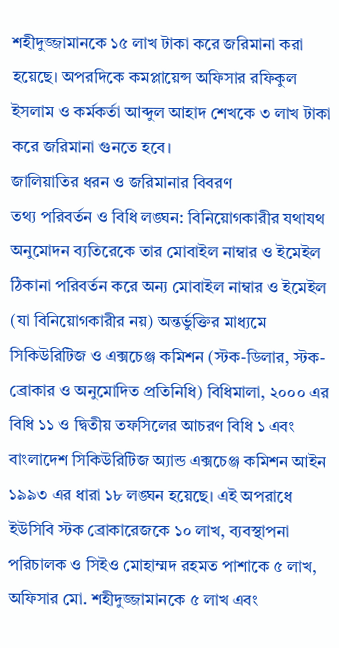শহীদুজ্জামানকে ১৫ লাখ টাকা করে জরিমানা করা হয়েছে। অপরদিকে কমপ্লায়েন্স অফিসার রফিকুল ইসলাম ও কর্মকর্তা আব্দুল আহাদ শেখকে ৩ লাখ টাকা করে জরিমানা গুনতে হবে।
জালিয়াতির ধরন ও জরিমানার বিবরণ
তথ্য পরিবর্তন ও বিধি লঙ্ঘন: বিনিয়োগকারীর যথাযথ অনুমোদন ব্যতিরেকে তার মোবাইল নাম্বার ও ইমেইল ঠিকানা পরিবর্তন করে অন্য মোবাইল নাম্বার ও ইমেইল (যা বিনিয়োগকারীর নয়) অন্তর্ভুক্তির মাধ্যমে সিকিউরিটিজ ও এক্সচেঞ্জ কমিশন (স্টক-ডিলার, স্টক-ব্রোকার ও অনুমোদিত প্রতিনিধি) বিধিমালা, ২০০০ এর বিধি ১১ ও দ্বিতীয় তফসিলের আচরণ বিধি ১ এবং বাংলাদেশ সিকিউরিটিজ অ্যান্ড এক্সচেঞ্জ কমিশন আইন ১৯৯৩ এর ধারা ১৮ লঙ্ঘন হয়েছে। এই অপরাধে ইউসিবি স্টক ব্রোকারেজকে ১০ লাখ, ব্যবস্থাপনা পরিচালক ও সিইও মোহাম্মদ রহমত পাশাকে ৫ লাখ, অফিসার মো. শহীদুজ্জামানকে ৫ লাখ এবং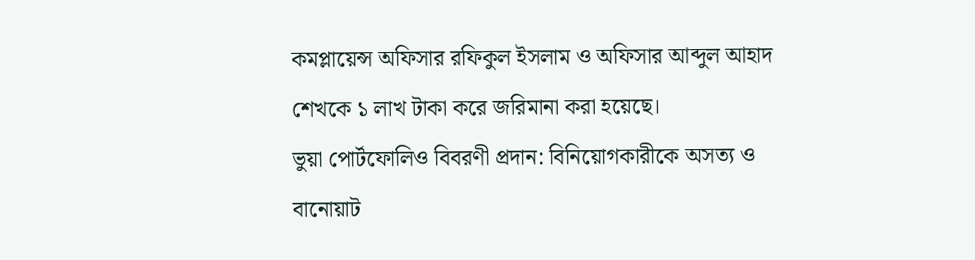কমপ্লায়েন্স অফিসার রফিকুল ইসলাম ও অফিসার আব্দুল আহাদ শেখকে ১ লাখ টাকা করে জরিমানা করা হয়েছে।
ভুয়া পোর্টফোলিও বিবরণী প্রদান: বিনিয়োগকারীকে অসত্য ও বানোয়াট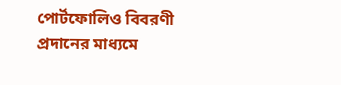পোর্টফোলিও বিবরণী প্রদানের মাধ্যমে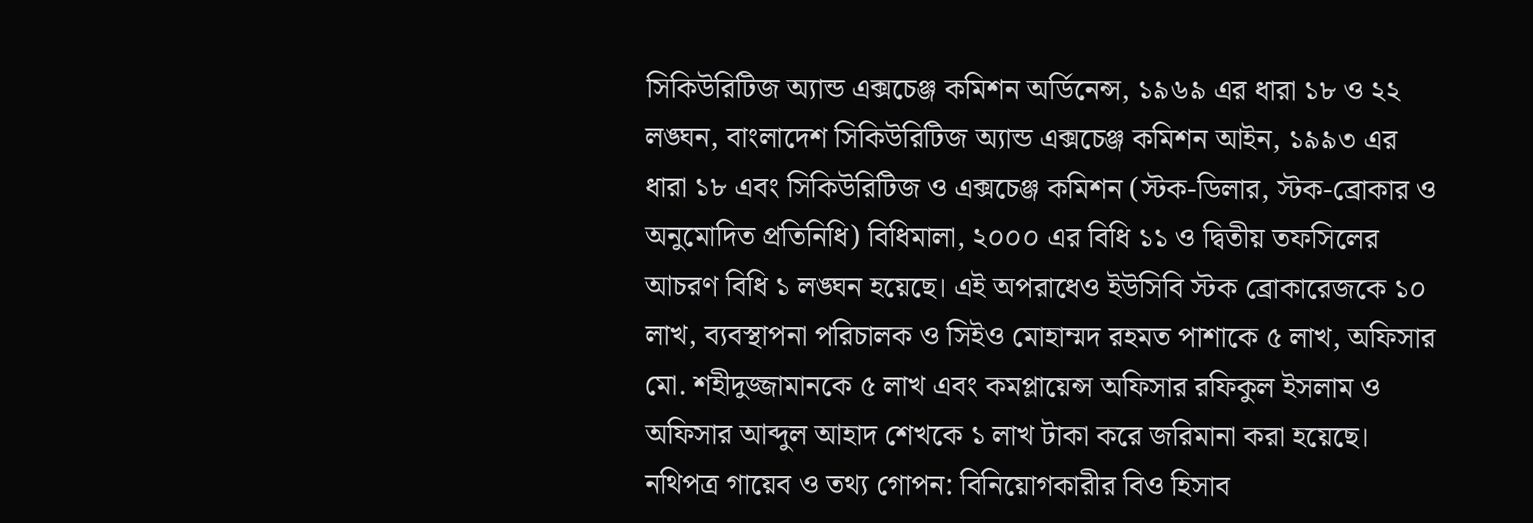সিকিউরিটিজ অ্যান্ড এক্সচেঞ্জ কমিশন অর্ডিনেন্স, ১৯৬৯ এর ধারা ১৮ ও ২২ লঙ্ঘন, বাংলাদেশ সিকিউরিটিজ অ্যান্ড এক্সচেঞ্জ কমিশন আইন, ১৯৯৩ এর ধারা ১৮ এবং সিকিউরিটিজ ও এক্সচেঞ্জ কমিশন (স্টক-ডিলার, স্টক-ব্রোকার ও অনুমোদিত প্রতিনিধি) বিধিমালা, ২০০০ এর বিধি ১১ ও দ্বিতীয় তফসিলের আচরণ বিধি ১ লঙ্ঘন হয়েছে। এই অপরাধেও ইউসিবি স্টক ব্রোকারেজকে ১০ লাখ, ব্যবস্থাপনা পরিচালক ও সিইও মোহাম্মদ রহমত পাশাকে ৫ লাখ, অফিসার মো. শহীদুজ্জামানকে ৫ লাখ এবং কমপ্লায়েন্স অফিসার রফিকুল ইসলাম ও অফিসার আব্দুল আহাদ শেখকে ১ লাখ টাকা করে জরিমানা করা হয়েছে।
নথিপত্র গায়েব ও তথ্য গোপন: বিনিয়োগকারীর বিও হিসাব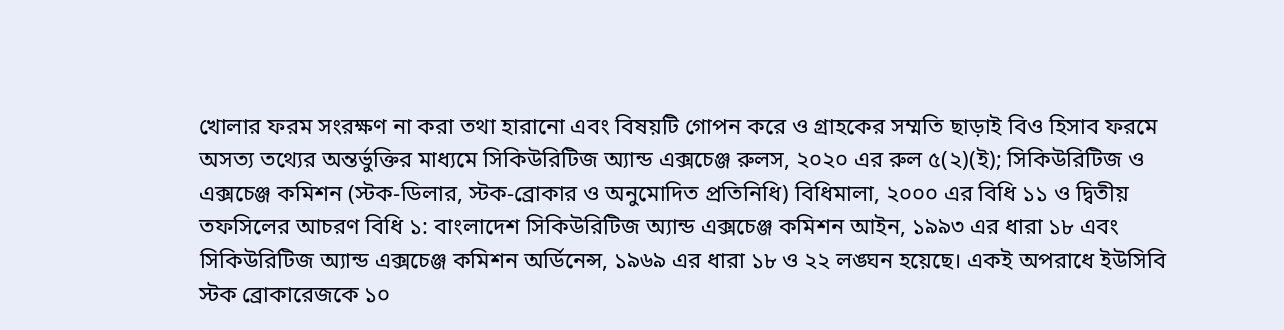খোলার ফরম সংরক্ষণ না করা তথা হারানো এবং বিষয়টি গোপন করে ও গ্রাহকের সম্মতি ছাড়াই বিও হিসাব ফরমে অসত্য তথ্যের অন্তর্ভুক্তির মাধ্যমে সিকিউরিটিজ অ্যান্ড এক্সচেঞ্জ রুলস, ২০২০ এর রুল ৫(২)(ই); সিকিউরিটিজ ও এক্সচেঞ্জ কমিশন (স্টক-ডিলার, স্টক-ব্রোকার ও অনুমোদিত প্রতিনিধি) বিধিমালা, ২০০০ এর বিধি ১১ ও দ্বিতীয় তফসিলের আচরণ বিধি ১: বাংলাদেশ সিকিউরিটিজ অ্যান্ড এক্সচেঞ্জ কমিশন আইন, ১৯৯৩ এর ধারা ১৮ এবং সিকিউরিটিজ অ্যান্ড এক্সচেঞ্জ কমিশন অর্ডিনেন্স, ১৯৬৯ এর ধারা ১৮ ও ২২ লঙ্ঘন হয়েছে। একই অপরাধে ইউসিবি স্টক ব্রোকারেজকে ১০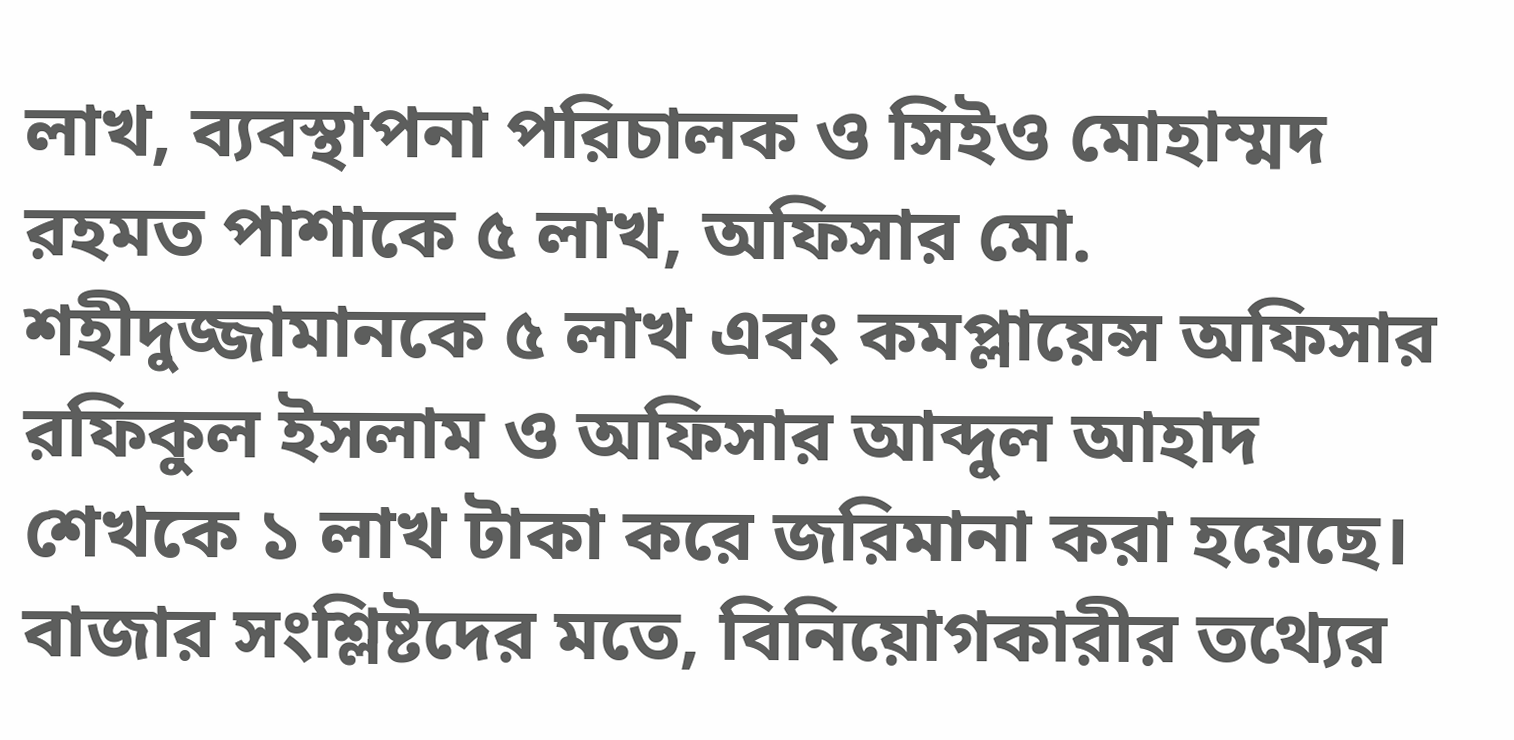লাখ, ব্যবস্থাপনা পরিচালক ও সিইও মোহাম্মদ রহমত পাশাকে ৫ লাখ, অফিসার মো. শহীদুজ্জামানকে ৫ লাখ এবং কমপ্লায়েন্স অফিসার রফিকুল ইসলাম ও অফিসার আব্দুল আহাদ শেখকে ১ লাখ টাকা করে জরিমানা করা হয়েছে।
বাজার সংশ্লিষ্টদের মতে, বিনিয়োগকারীর তথ্যের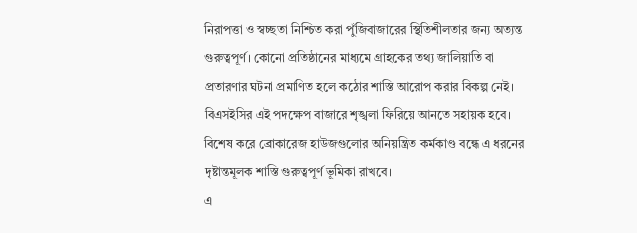নিরাপত্তা ও স্বচ্ছতা নিশ্চিত করা পুঁজিবাজারের স্থিতিশীলতার জন্য অত্যন্ত গুরুত্বপূর্ণ। কোনো প্রতিষ্ঠানের মাধ্যমে গ্রাহকের তথ্য জালিয়াতি বা প্রতারণার ঘটনা প্রমাণিত হলে কঠোর শাস্তি আরোপ করার বিকল্প নেই। বিএসইসির এই পদক্ষেপ বাজারে শৃঙ্খলা ফিরিয়ে আনতে সহায়ক হবে। বিশেষ করে ব্রোকারেজ হাউজগুলোর অনিয়ন্ত্রিত কর্মকাণ্ড বন্ধে এ ধরনের দৃষ্টান্তমূলক শাস্তি গুরুত্বপূর্ণ ভূমিকা রাখবে।
এ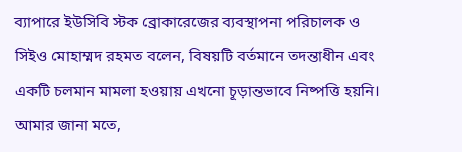ব্যাপারে ইউসিবি স্টক ব্রোকারেজের ব্যবস্থাপনা পরিচালক ও সিইও মোহাম্মদ রহমত বলেন, বিষয়টি বর্তমানে তদন্তাধীন এবং একটি চলমান মামলা হওয়ায় এখনো চূড়ান্তভাবে নিষ্পত্তি হয়নি। আমার জানা মতে,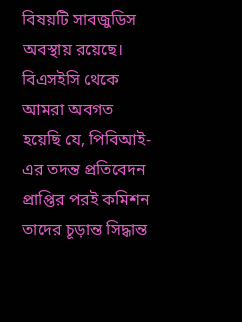বিষয়টি সাবজুডিস অবস্থায় রয়েছে। বিএসইসি থেকে আমরা অবগত হয়েছি যে, পিবিআই-এর তদন্ত প্রতিবেদন প্রাপ্তির পরই কমিশন তাদের চূড়ান্ত সিদ্ধান্ত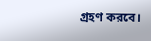গ্রহণ করবে।